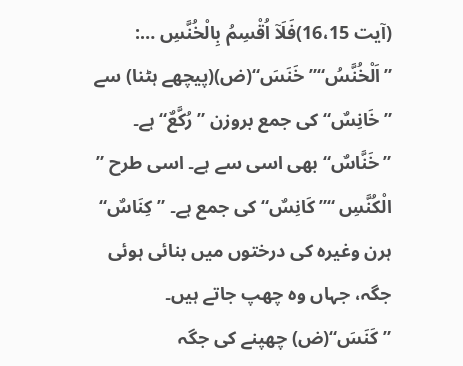(آیت 16،15)فَلَاۤ اُقْسِمُ بِالْخُنَّسِ …: ”اَلْخُنَّسُ“”خَنَسَ“(ض)(پیچھے ہٹنا) سے ”خَانِسٌ“ کی جمع بروزن ”رُكَّعٌ“ ہے۔ ”خَنَّاسٌ“ بھی اسی سے ہے۔ اسی طرح ” الْكُنَّسِ “”كَانِسٌ“ کی جمع ہے۔ ”كِنَاسٌ“ ہرن وغیرہ کی درختوں میں بنائی ہوئی جگہ، جہاں وہ چھپ جاتے ہیں۔ ”كَنَسَ“(ض) چھپنے کی جگہ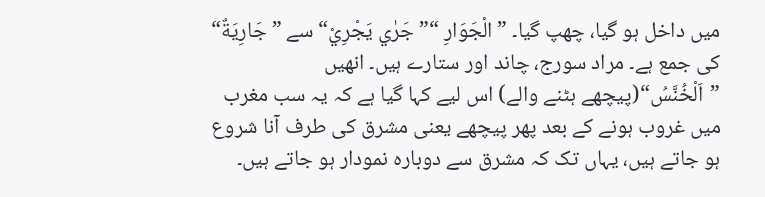میں داخل ہو گیا، چھپ گیا۔ ” الْجَوَارِ “”جَرٰي يَجْرِيْ“ سے ”جَارِيَةٌ“ کی جمع ہے۔ مراد سورج، چاند اور ستارے ہیں۔ انھیں ”اَلْخُنَّسُ“(پیچھے ہٹنے والے) اس لیے کہا گیا ہے کہ یہ سب مغرب میں غروب ہونے کے بعد پھر پیچھے یعنی مشرق کی طرف آنا شروع ہو جاتے ہیں، یہاں تک کہ مشرق سے دوبارہ نمودار ہو جاتے ہیں۔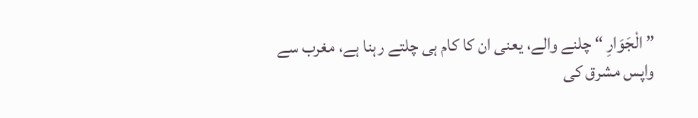” الْجَوَارِ “ چلنے والے، یعنی ان کا کام ہی چلتے رہنا ہے، مغرب سے واپس مشرق کی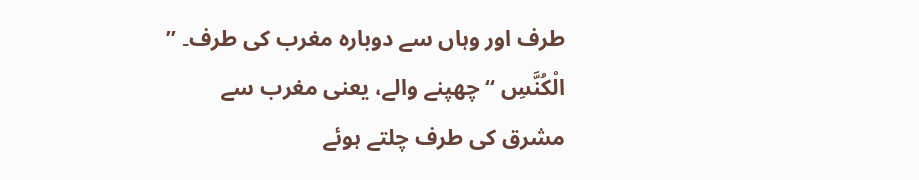طرف اور وہاں سے دوبارہ مغرب کی طرف۔ ” الْكُنَّسِ “ چھپنے والے، یعنی مغرب سے مشرق کی طرف چلتے ہوئے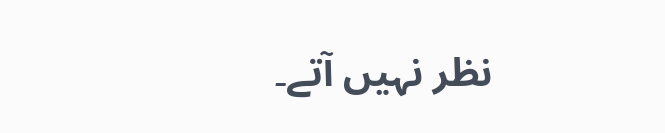نظر نہیں آتے۔